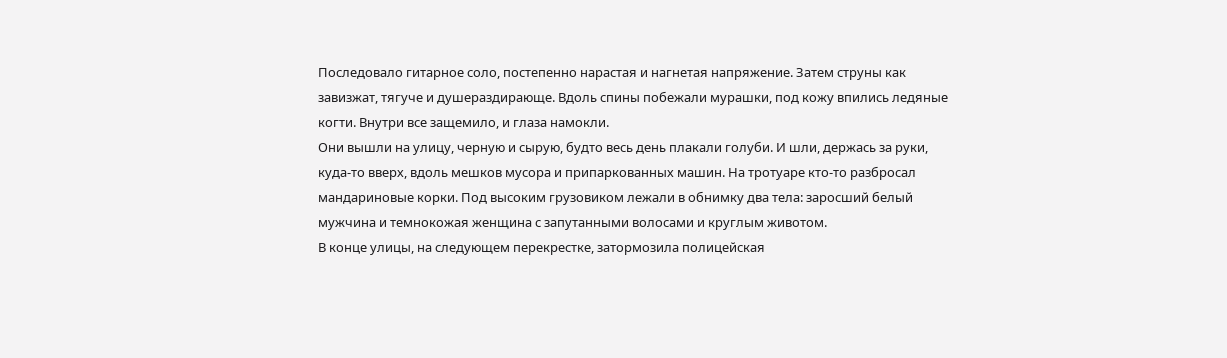Последовало гитарное соло, постепенно нарастая и нагнетая напряжение. Затем струны как завизжат, тягуче и душераздирающе. Вдоль спины побежали мурашки, под кожу впились ледяные когти. Внутри все защемило, и глаза намокли.
Они вышли на улицу, черную и сырую, будто весь день плакали голуби. И шли, держась за руки, куда-то вверх, вдоль мешков мусора и припаркованных машин. На тротуаре кто-то разбросал мандариновые корки. Под высоким грузовиком лежали в обнимку два тела: заросший белый мужчина и темнокожая женщина с запутанными волосами и круглым животом.
В конце улицы, на следующем перекрестке, затормозила полицейская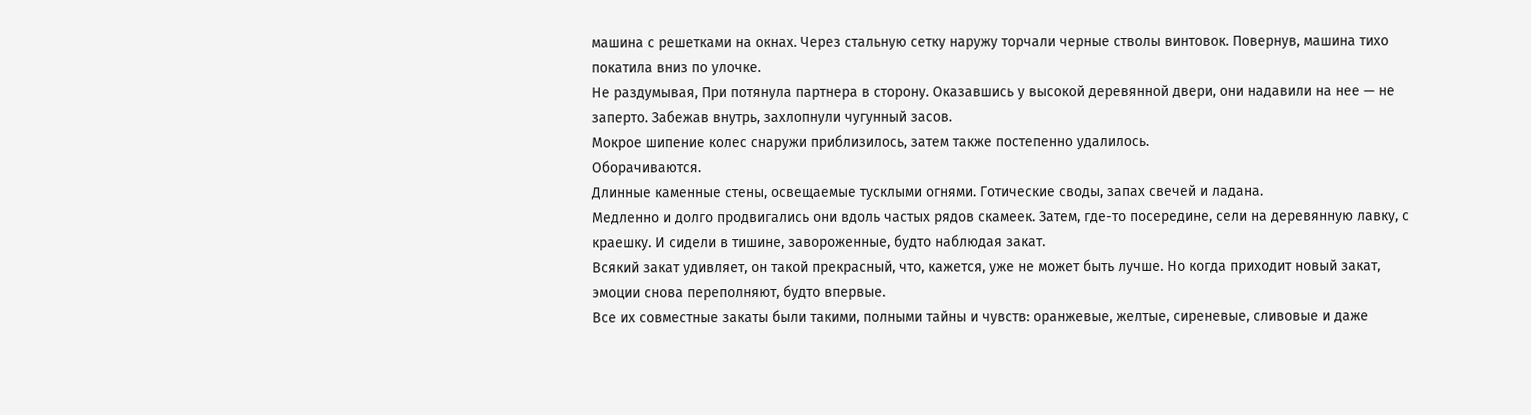машина с решетками на окнах. Через стальную сетку наружу торчали черные стволы винтовок. Повернув, машина тихо покатила вниз по улочке.
Не раздумывая, При потянула партнера в сторону. Оказавшись у высокой деревянной двери, они надавили на нее — не заперто. Забежав внутрь, захлопнули чугунный засов.
Мокрое шипение колес снаружи приблизилось, затем также постепенно удалилось.
Оборачиваются.
Длинные каменные стены, освещаемые тусклыми огнями. Готические своды, запах свечей и ладана.
Медленно и долго продвигались они вдоль частых рядов скамеек. Затем, где-то посередине, сели на деревянную лавку, с краешку. И сидели в тишине, завороженные, будто наблюдая закат.
Всякий закат удивляет, он такой прекрасный, что, кажется, уже не может быть лучше. Но когда приходит новый закат, эмоции снова переполняют, будто впервые.
Все их совместные закаты были такими, полными тайны и чувств: оранжевые, желтые, сиреневые, сливовые и даже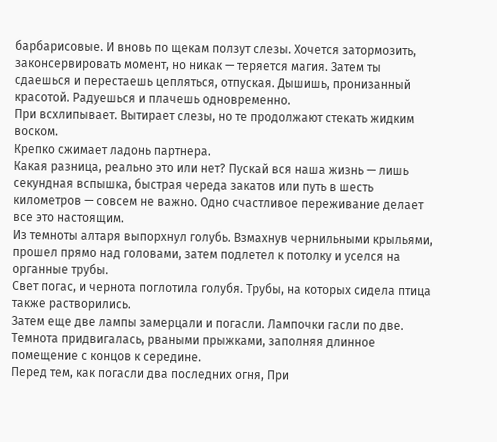барбарисовые. И вновь по щекам ползут слезы. Хочется затормозить, законсервировать момент, но никак — теряется магия. Затем ты сдаешься и перестаешь цепляться, отпуская. Дышишь, пронизанный красотой. Радуешься и плачешь одновременно.
При всхлипывает. Вытирает слезы, но те продолжают стекать жидким воском.
Крепко сжимает ладонь партнера.
Какая разница, реально это или нет? Пускай вся наша жизнь — лишь секундная вспышка, быстрая череда закатов или путь в шесть километров — совсем не важно. Одно счастливое переживание делает все это настоящим.
Из темноты алтаря выпорхнул голубь. Взмахнув чернильными крыльями, прошел прямо над головами, затем подлетел к потолку и уселся на органные трубы.
Свет погас, и чернота поглотила голубя. Трубы, на которых сидела птица также растворились.
Затем еще две лампы замерцали и погасли. Лампочки гасли по две. Темнота придвигалась, рваными прыжками, заполняя длинное помещение с концов к середине.
Перед тем, как погасли два последних огня, При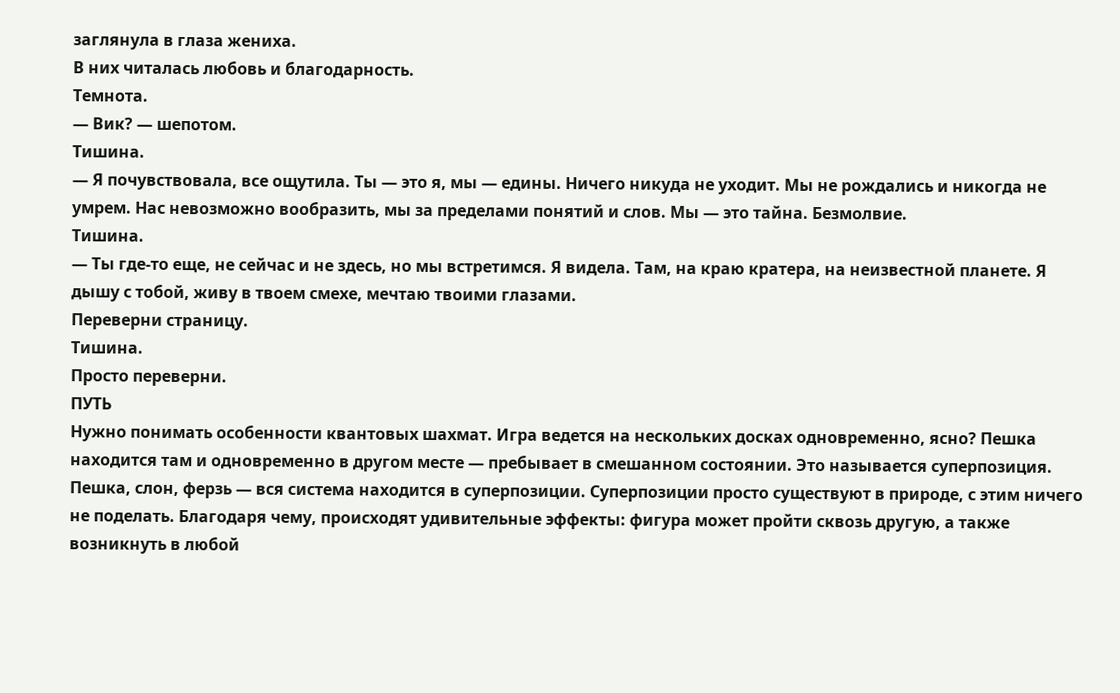заглянула в глаза жениха.
В них читалась любовь и благодарность.
Темнота.
— Вик? — шепотом.
Тишина.
— Я почувствовала, все ощутила. Ты — это я, мы — едины. Ничего никуда не уходит. Мы не рождались и никогда не умрем. Нас невозможно вообразить, мы за пределами понятий и слов. Мы — это тайна. Безмолвие.
Тишина.
— Ты где-то еще, не сейчас и не здесь, но мы встретимся. Я видела. Там, на краю кратера, на неизвестной планете. Я дышу с тобой, живу в твоем смехе, мечтаю твоими глазами.
Переверни страницу.
Тишина.
Просто переверни.
ПУТЬ
Нужно понимать особенности квантовых шахмат. Игра ведется на нескольких досках одновременно, ясно? Пешка находится там и одновременно в другом месте — пребывает в смешанном состоянии. Это называется суперпозиция. Пешка, слон, ферзь — вся система находится в суперпозиции. Суперпозиции просто существуют в природе, с этим ничего не поделать. Благодаря чему, происходят удивительные эффекты: фигура может пройти сквозь другую, а также возникнуть в любой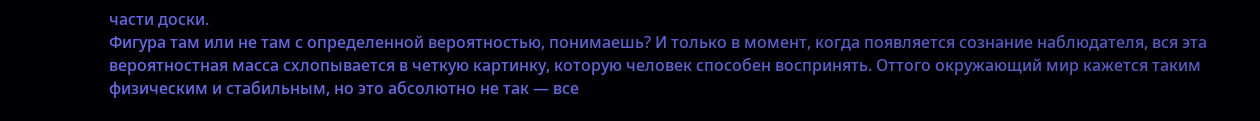части доски.
Фигура там или не там с определенной вероятностью, понимаешь? И только в момент, когда появляется сознание наблюдателя, вся эта вероятностная масса схлопывается в четкую картинку, которую человек способен воспринять. Оттого окружающий мир кажется таким физическим и стабильным, но это абсолютно не так — все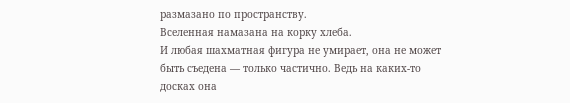размазано по пространству.
Вселенная намазана на корку хлеба.
И любая шахматная фигура не умирает, она не может быть съедена — только частично. Ведь на каких-то досках она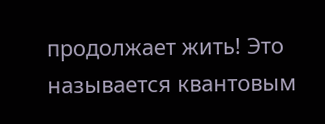продолжает жить! Это называется квантовым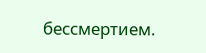бессмертием.